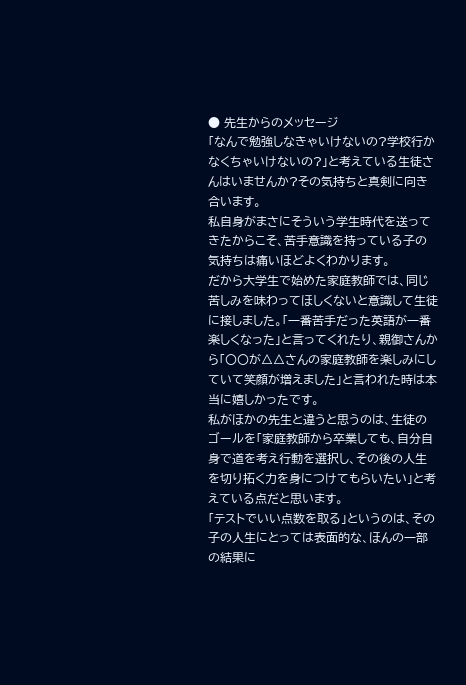● 先生からのメッセージ
「なんで勉強しなきゃいけないの?学校行かなくちゃいけないの?」と考えている生徒さんはいませんか?その気持ちと真剣に向き合います。
私自身がまさにそういう学生時代を送ってきたからこそ、苦手意識を持っている子の気持ちは痛いほどよくわかります。
だから大学生で始めた家庭教師では、同じ苦しみを味わってほしくないと意識して生徒に接しました。「一番苦手だった英語が一番楽しくなった」と言ってくれたり、親御さんから「〇〇が△△さんの家庭教師を楽しみにしていて笑顔が増えました」と言われた時は本当に嬉しかったです。
私がほかの先生と違うと思うのは、生徒のゴールを「家庭教師から卒業しても、自分自身で道を考え行動を選択し、その後の人生を切り拓く力を身につけてもらいたい」と考えている点だと思います。
「テストでいい点数を取る」というのは、その子の人生にとっては表面的な、ほんの一部の結果に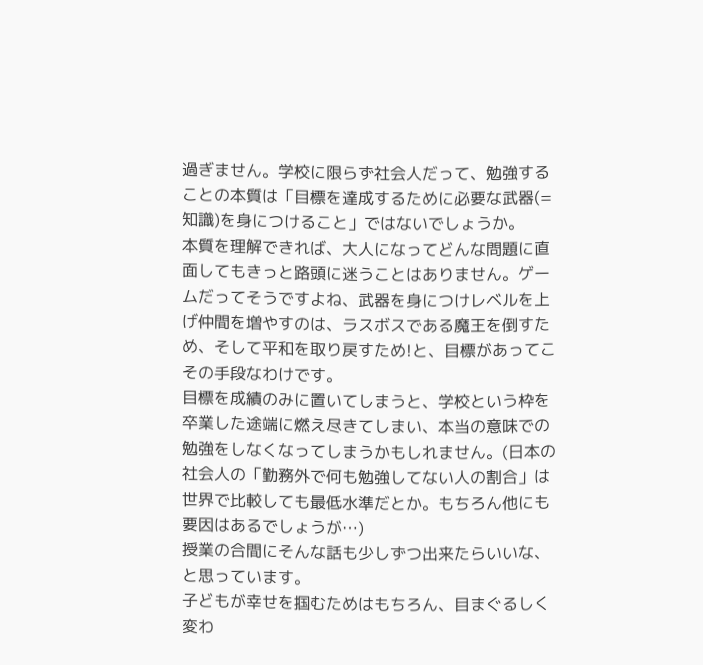過ぎません。学校に限らず社会人だって、勉強することの本質は「目標を達成するために必要な武器(=知識)を身につけること」ではないでしょうか。
本質を理解できれば、大人になってどんな問題に直面してもきっと路頭に迷うことはありません。ゲームだってそうですよね、武器を身につけレベルを上げ仲間を増やすのは、ラスボスである魔王を倒すため、そして平和を取り戻すため!と、目標があってこその手段なわけです。
目標を成績のみに置いてしまうと、学校という枠を卒業した途端に燃え尽きてしまい、本当の意味での勉強をしなくなってしまうかもしれません。(日本の社会人の「勤務外で何も勉強してない人の割合」は世界で比較しても最低水準だとか。もちろん他にも要因はあるでしょうが…)
授業の合間にそんな話も少しずつ出来たらいいな、と思っています。
子どもが幸せを掴むためはもちろん、目まぐるしく変わ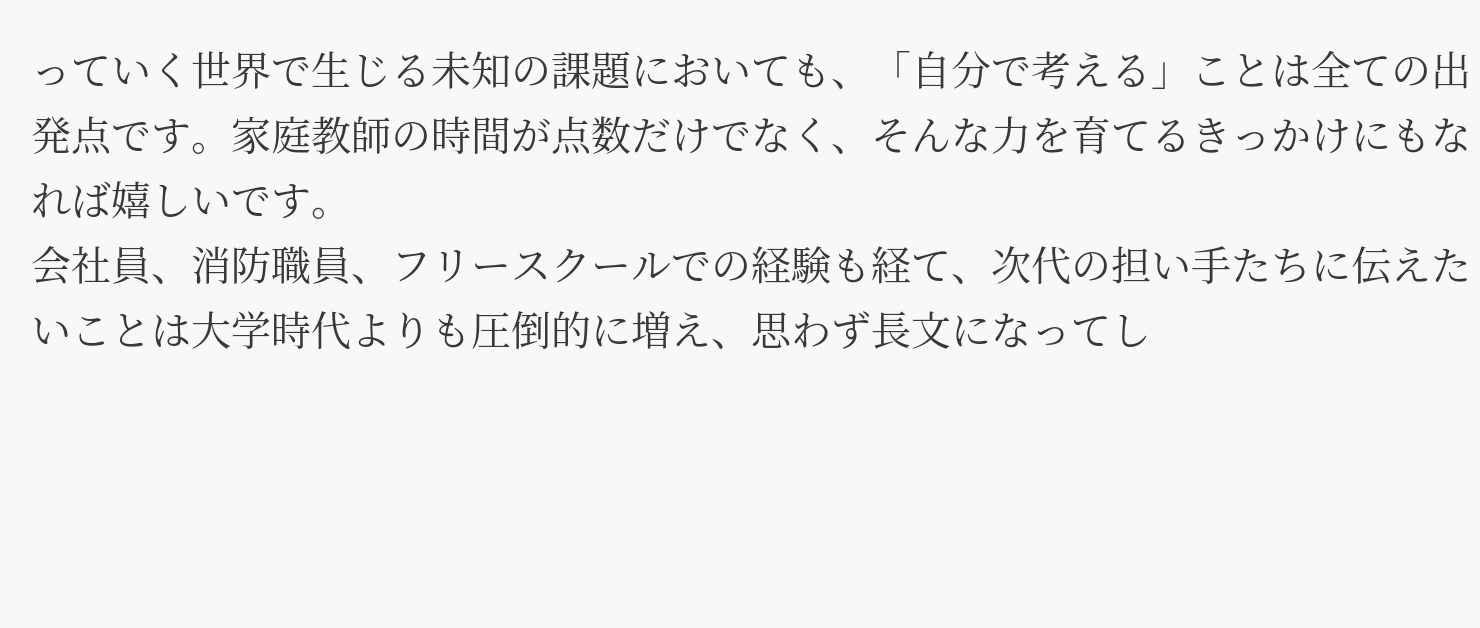っていく世界で生じる未知の課題においても、「自分で考える」ことは全ての出発点です。家庭教師の時間が点数だけでなく、そんな力を育てるきっかけにもなれば嬉しいです。
会社員、消防職員、フリースクールでの経験も経て、次代の担い手たちに伝えたいことは大学時代よりも圧倒的に増え、思わず長文になってし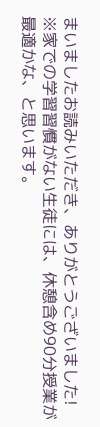まいましたお読みいただき、ありがとうございました!
※家での学習習慣がない生徒には、休憩含め90分授業が最適かな、と思います。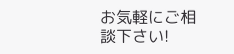お気軽にご相談下さい!